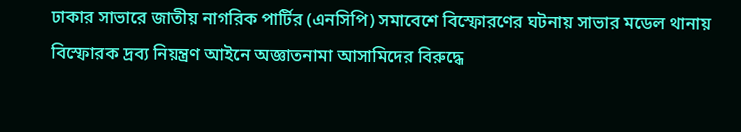ঢাকার সাভারে জাতীয় নাগরিক পার্টির (এনসিপি) সমাবেশে বিস্ফোরণের ঘটনায় সাভার মডেল থানায় বিস্ফোরক দ্রব্য নিয়ন্ত্রণ আইনে অজ্ঞাতনামা আসামিদের বিরুদ্ধে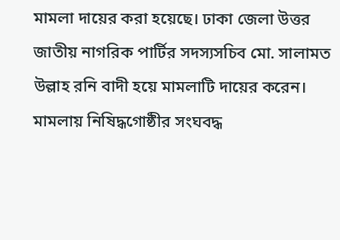মামলা দায়ের করা হয়েছে। ঢাকা জেলা উত্তর জাতীয় নাগরিক পার্টির সদস্যসচিব মো. সালামত উল্লাহ রনি বাদী হয়ে মামলাটি দায়ের করেন। মামলায় নিষিদ্ধগোষ্ঠীর সংঘবদ্ধ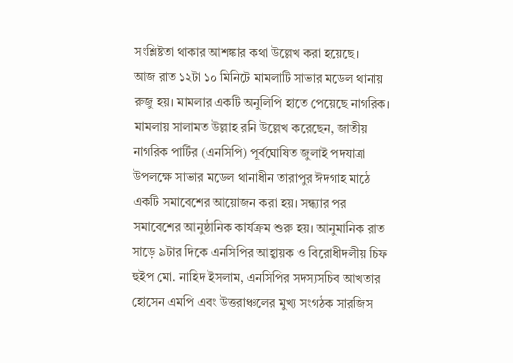সংশ্লিষ্টতা থাকার আশঙ্কার কথা উল্লেখ করা হয়েছে।
আজ রাত ১২টা ১০ মিনিটে মামলাটি সাভার মডেল থানায় রুজু হয়। মামলার একটি অনুলিপি হাতে পেয়েছে নাগরিক।
মামলায় সালামত উল্লাহ রনি উল্লেখ করেছেন, জাতীয় নাগরিক পার্টির (এনসিপি) পূর্বঘোষিত জুলাই পদযাত্রা উপলক্ষে সাভার মডেল থানাধীন তারাপুর ঈদগাহ মাঠে একটি সমাবেশের আয়োজন করা হয়। সন্ধ্যার পর সমাবেশের আনুষ্ঠানিক কার্যক্রম শুরু হয়। আনুমানিক রাত সাড়ে ৯টার দিকে এনসিপির আহ্বায়ক ও বিরোধীদলীয় চিফ হুইপ মো. নাহিদ ইসলাম, এনসিপির সদস্যসচিব আখতার হোসেন এমপি এবং উত্তরাঞ্চলের মুখ্য সংগঠক সারজিস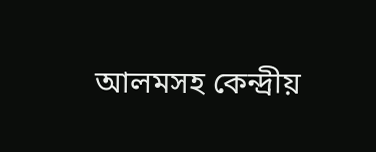আলমসহ কেন্দ্রীয়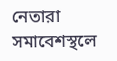নেতারা সমাবেশস্থলে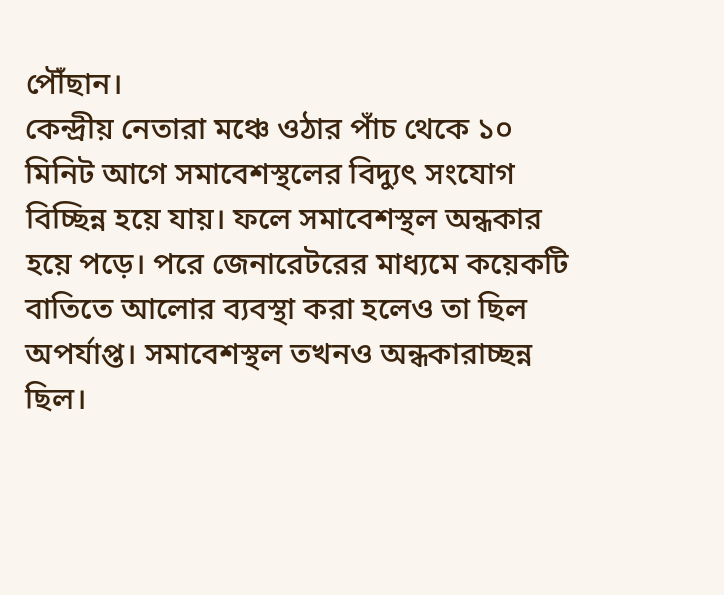পৌঁছান।
কেন্দ্রীয় নেতারা মঞ্চে ওঠার পাঁচ থেকে ১০ মিনিট আগে সমাবেশস্থলের বিদ্যুৎ সংযোগ বিচ্ছিন্ন হয়ে যায়। ফলে সমাবেশস্থল অন্ধকার হয়ে পড়ে। পরে জেনারেটরের মাধ্যমে কয়েকটি বাতিতে আলোর ব্যবস্থা করা হলেও তা ছিল অপর্যাপ্ত। সমাবেশস্থল তখনও অন্ধকারাচ্ছন্ন ছিল।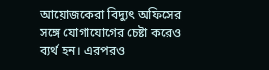আয়োজকেরা বিদ্যুৎ অফিসের সঙ্গে যোগাযোগের চেষ্টা করেও ব্যর্থ হন। এরপরও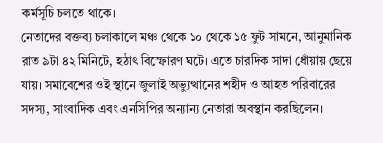কর্মসূচি চলতে থাকে।
নেতাদের বক্তব্য চলাকালে মঞ্চ থেকে ১০ থেকে ১৫ ফুট সামনে, আনুমানিক রাত ৯টা ৪২ মিনিটে, হঠাৎ বিস্ফোরণ ঘটে। এতে চারদিক সাদা ধোঁয়ায় ছেয়ে যায়। সমাবেশের ওই স্থানে জুলাই অভ্যুত্থানের শহীদ ও আহত পরিবারের সদস্য, সাংবাদিক এবং এনসিপির অন্যান্য নেতারা অবস্থান করছিলেন।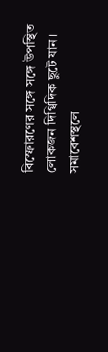বিস্ফোরণের সঙ্গে সঙ্গে উপস্থিত লোকজন দিগ্বিদিক ছুটে যান। সমাবেশস্থলে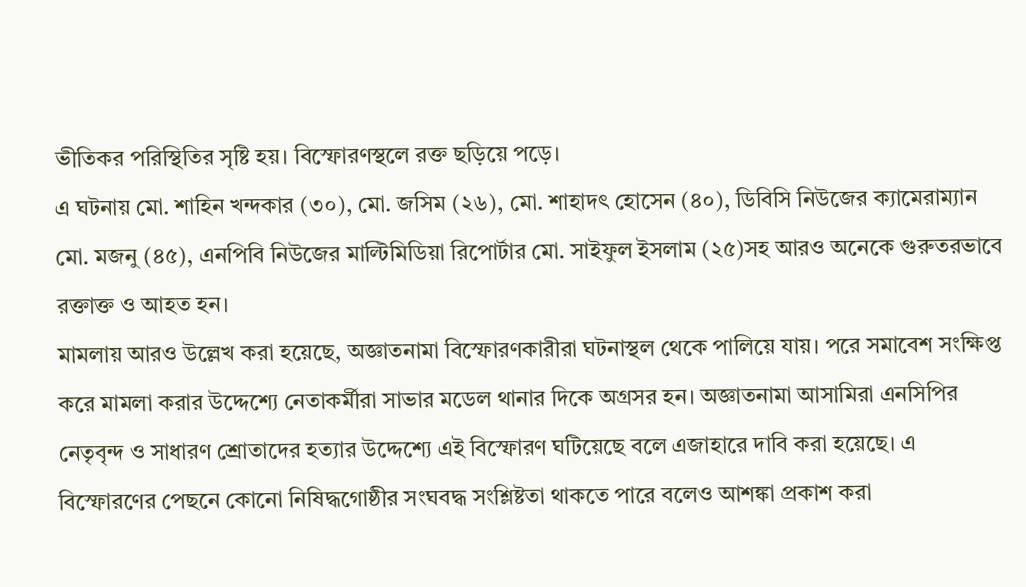ভীতিকর পরিস্থিতির সৃষ্টি হয়। বিস্ফোরণস্থলে রক্ত ছড়িয়ে পড়ে।
এ ঘটনায় মো. শাহিন খন্দকার (৩০), মো. জসিম (২৬), মো. শাহাদৎ হোসেন (৪০), ডিবিসি নিউজের ক্যামেরাম্যান মো. মজনু (৪৫), এনপিবি নিউজের মাল্টিমিডিয়া রিপোর্টার মো. সাইফুল ইসলাম (২৫)সহ আরও অনেকে গুরুতরভাবে রক্তাক্ত ও আহত হন।
মামলায় আরও উল্লেখ করা হয়েছে, অজ্ঞাতনামা বিস্ফোরণকারীরা ঘটনাস্থল থেকে পালিয়ে যায়। পরে সমাবেশ সংক্ষিপ্ত করে মামলা করার উদ্দেশ্যে নেতাকর্মীরা সাভার মডেল থানার দিকে অগ্রসর হন। অজ্ঞাতনামা আসামিরা এনসিপির নেতৃবৃন্দ ও সাধারণ শ্রোতাদের হত্যার উদ্দেশ্যে এই বিস্ফোরণ ঘটিয়েছে বলে এজাহারে দাবি করা হয়েছে। এ বিস্ফোরণের পেছনে কোনো নিষিদ্ধগোষ্ঠীর সংঘবদ্ধ সংশ্লিষ্টতা থাকতে পারে বলেও আশঙ্কা প্রকাশ করা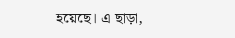হয়েছে। এ ছাড়া,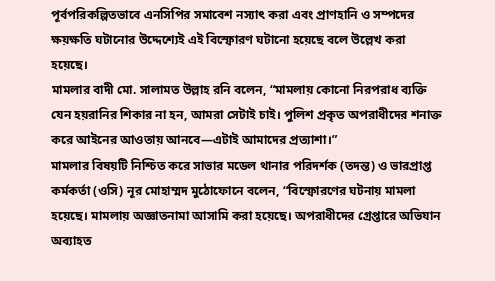পূর্বপরিকল্পিতভাবে এনসিপির সমাবেশ নস্যাৎ করা এবং প্রাণহানি ও সম্পদের ক্ষয়ক্ষতি ঘটানোর উদ্দেশ্যেই এই বিস্ফোরণ ঘটানো হয়েছে বলে উল্লেখ করা হয়েছে।
মামলার বাদী মো. সালামত উল্লাহ রনি বলেন, “মামলায় কোনো নিরপরাধ ব্যক্তি যেন হয়রানির শিকার না হন, আমরা সেটাই চাই। পুলিশ প্রকৃত অপরাধীদের শনাক্ত করে আইনের আওতায় আনবে—এটাই আমাদের প্রত্যাশা।”
মামলার বিষয়টি নিশ্চিত করে সাভার মডেল থানার পরিদর্শক (তদন্ত) ও ভারপ্রাপ্ত কর্মকর্তা (ওসি) নূর মোহাম্মদ মুঠোফোনে বলেন, “বিস্ফোরণের ঘটনায় মামলা হয়েছে। মামলায় অজ্ঞাতনামা আসামি করা হয়েছে। অপরাধীদের গ্রেপ্তারে অভিযান অব্যাহত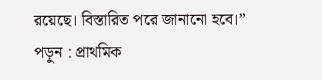রয়েছে। বিস্তারিত পরে জানানো হবে।”
পড়ুন : প্রাথমিক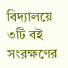বিদ্যালয়ে ৩টি বই সংরক্ষণের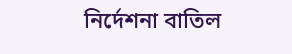নির্দেশনা বাতিল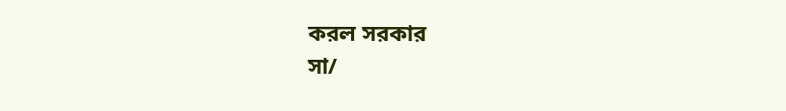করল সরকার
সা/